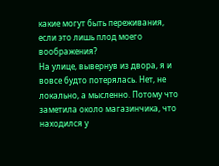какие могут быть переживания, если это лишь плод моего воображения?
На улице, вывернув из двора, я и вовсе будто потерялась. Нет, не локально, а мысленно. Потому что заметила около магазинчика, что находился у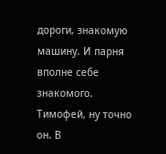дороги, знакомую машину. И парня вполне себе знакомого. Тимофей, ну точно он. В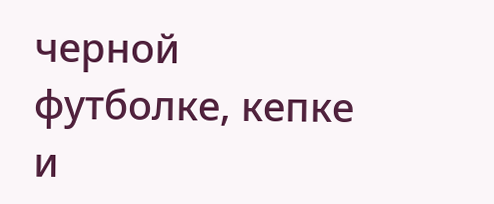черной футболке, кепке и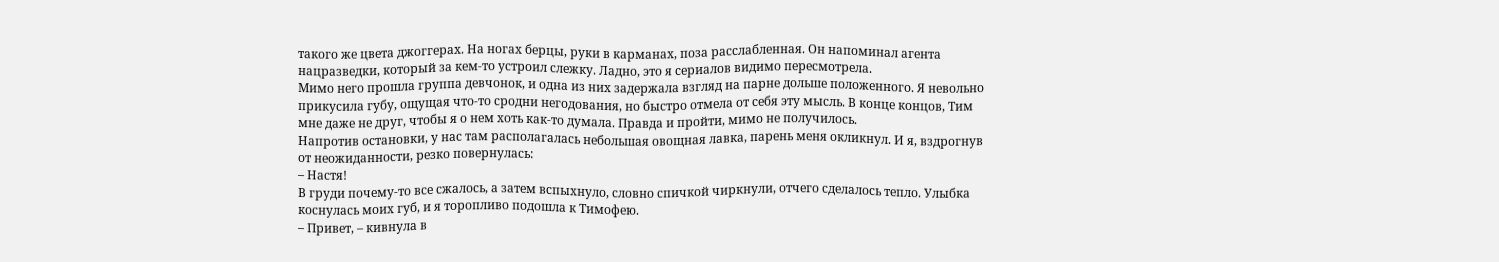такого же цвета джоггерах. На ногах берцы, руки в карманах, поза расслабленная. Он напоминал агента нацразведки, который за кем-то устроил слежку. Ладно, это я сериалов видимо пересмотрела.
Мимо него прошла группа девчонок, и одна из них задержала взгляд на парне дольше положенного. Я невольно прикусила губу, ощущая что-то сродни негодования, но быстро отмела от себя эту мысль. В конце концов, Тим мне даже не друг, чтобы я о нем хоть как-то думала. Правда и пройти, мимо не получилось.
Напротив остановки, у нас там располагалась небольшая овощная лавка, парень меня окликнул. И я, вздрогнув от неожиданности, резко повернулась:
– Настя!
В груди почему-то все сжалось, а затем вспыхнуло, словно спичкой чиркнули, отчего сделалось тепло. Улыбка коснулась моих губ, и я торопливо подошла к Тимофею.
– Привет, – кивнула в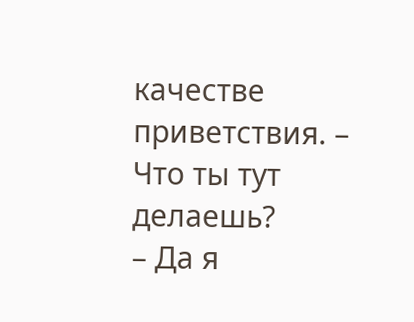качестве приветствия. – Что ты тут делаешь?
– Да я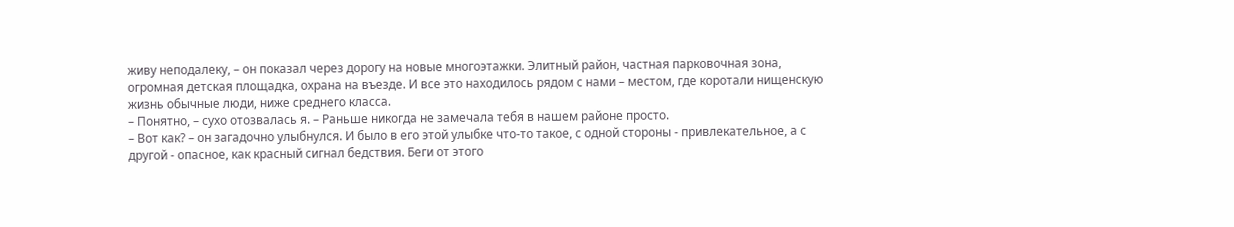живу неподалеку, – он показал через дорогу на новые многоэтажки. Элитный район, частная парковочная зона, огромная детская площадка, охрана на въезде. И все это находилось рядом с нами – местом, где коротали нищенскую жизнь обычные люди, ниже среднего класса.
– Понятно, – сухо отозвалась я. – Раньше никогда не замечала тебя в нашем районе просто.
– Вот как? – он загадочно улыбнулся. И было в его этой улыбке что-то такое, с одной стороны - привлекательное, а с другой - опасное, как красный сигнал бедствия. Беги от этого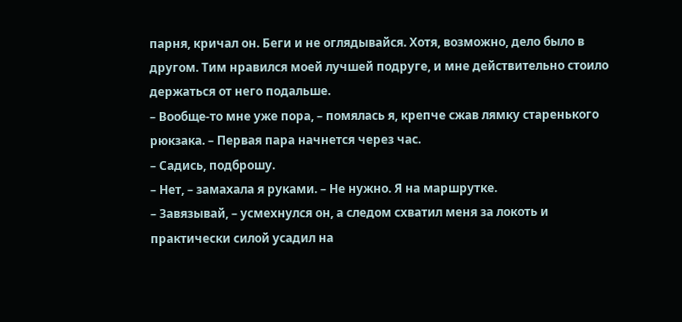парня, кричал он. Беги и не оглядывайся. Хотя, возможно, дело было в другом. Тим нравился моей лучшей подруге, и мне действительно стоило держаться от него подальше.
– Вообще-то мне уже пора, – помялась я, крепче сжав лямку старенького рюкзака. – Первая пара начнется через час.
– Садись, подброшу.
– Нет, – замахала я руками. – Не нужно. Я на маршрутке.
– Завязывай, – усмехнулся он, а следом схватил меня за локоть и практически силой усадил на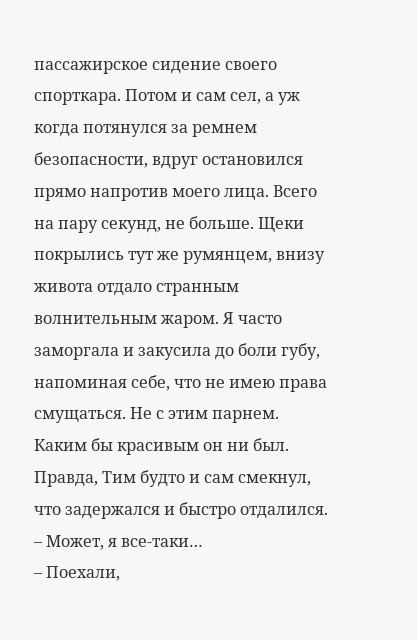пассажирское сидение своего спорткара. Потом и сам сел, а уж когда потянулся за ремнем безопасности, вдруг остановился прямо напротив моего лица. Всего на пару секунд, не больше. Щеки покрылись тут же румянцем, внизу живота отдало странным волнительным жаром. Я часто заморгала и закусила до боли губу, напоминая себе, что не имею права смущаться. Не с этим парнем. Каким бы красивым он ни был.
Правда, Тим будто и сам смекнул, что задержался и быстро отдалился.
– Может, я все-таки…
– Поехали,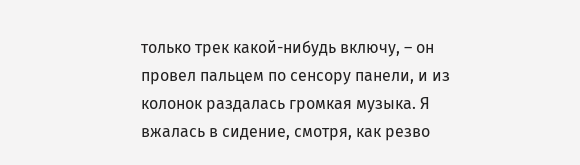только трек какой-нибудь включу, – он провел пальцем по сенсору панели, и из колонок раздалась громкая музыка. Я вжалась в сидение, смотря, как резво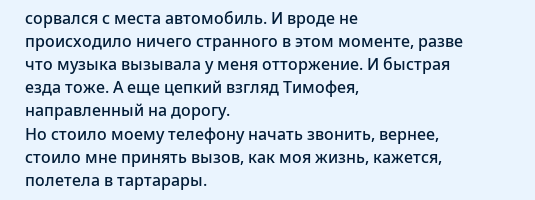сорвался с места автомобиль. И вроде не происходило ничего странного в этом моменте, разве что музыка вызывала у меня отторжение. И быстрая езда тоже. А еще цепкий взгляд Тимофея, направленный на дорогу.
Но стоило моему телефону начать звонить, вернее, стоило мне принять вызов, как моя жизнь, кажется, полетела в тартарары.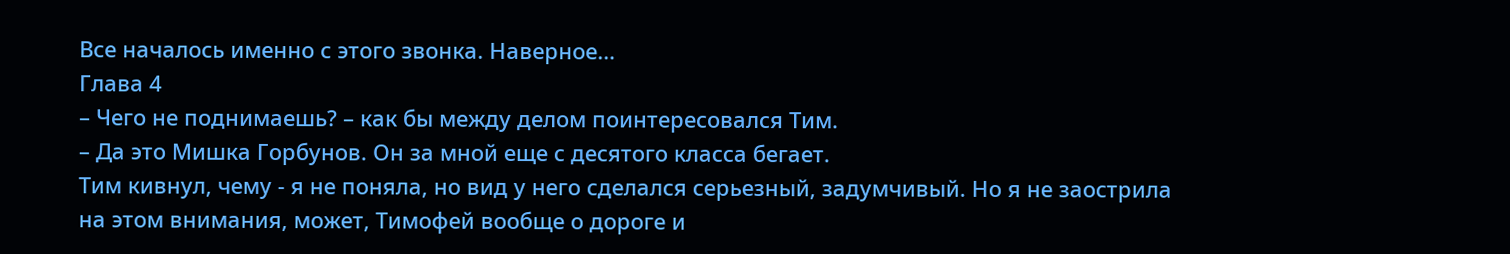Все началось именно с этого звонка. Наверное…
Глава 4
– Чего не поднимаешь? – как бы между делом поинтересовался Тим.
– Да это Мишка Горбунов. Он за мной еще с десятого класса бегает.
Тим кивнул, чему - я не поняла, но вид у него сделался серьезный, задумчивый. Но я не заострила на этом внимания, может, Тимофей вообще о дороге и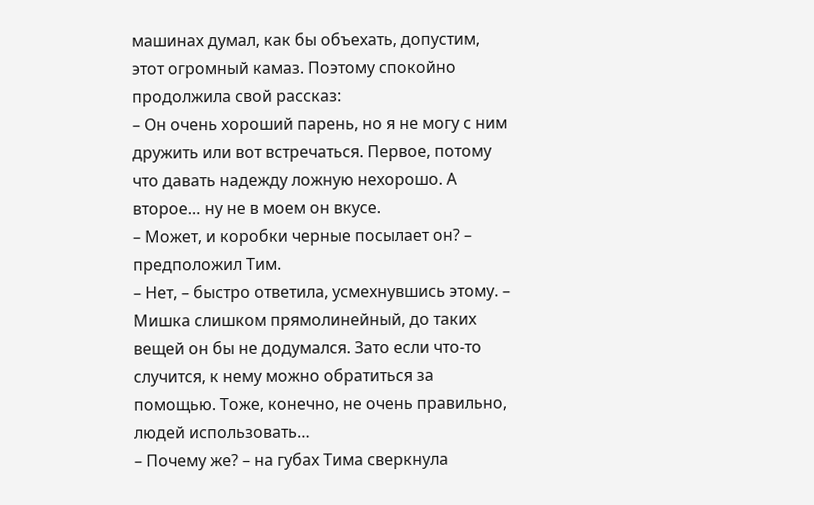машинах думал, как бы объехать, допустим, этот огромный камаз. Поэтому спокойно продолжила свой рассказ:
– Он очень хороший парень, но я не могу с ним дружить или вот встречаться. Первое, потому что давать надежду ложную нехорошо. А второе… ну не в моем он вкусе.
– Может, и коробки черные посылает он? – предположил Тим.
– Нет, – быстро ответила, усмехнувшись этому. – Мишка слишком прямолинейный, до таких вещей он бы не додумался. Зато если что-то случится, к нему можно обратиться за помощью. Тоже, конечно, не очень правильно, людей использовать…
– Почему же? – на губах Тима сверкнула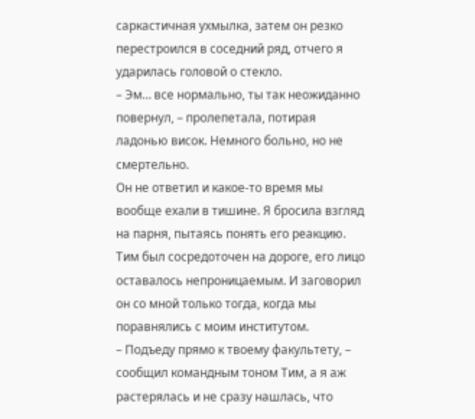саркастичная ухмылка, затем он резко перестроился в соседний ряд, отчего я ударилась головой о стекло.
– Эм… все нормально, ты так неожиданно повернул, – пролепетала, потирая ладонью висок. Немного больно, но не смертельно.
Он не ответил и какое-то время мы вообще ехали в тишине. Я бросила взгляд на парня, пытаясь понять его реакцию. Тим был сосредоточен на дороге, его лицо оставалось непроницаемым. И заговорил он со мной только тогда, когда мы поравнялись с моим институтом.
– Подъеду прямо к твоему факультету, – сообщил командным тоном Тим, а я аж растерялась и не сразу нашлась, что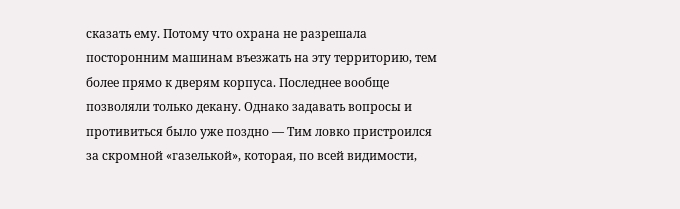сказать ему. Потому что охрана не разрешала посторонним машинам въезжать на эту территорию, тем более прямо к дверям корпуса. Последнее вообще позволяли только декану. Однако задавать вопросы и противиться было уже поздно — Тим ловко пристроился за скромной «газелькой», которая, по всей видимости,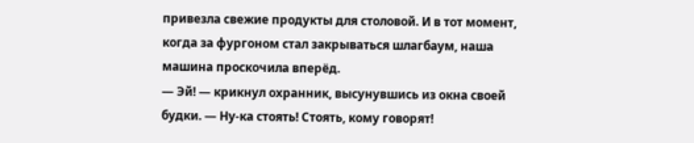привезла свежие продукты для столовой. И в тот момент, когда за фургоном стал закрываться шлагбаум, наша машина проскочила вперёд.
— Эй! — крикнул охранник, высунувшись из окна своей будки. — Ну-ка стоять! Стоять, кому говорят!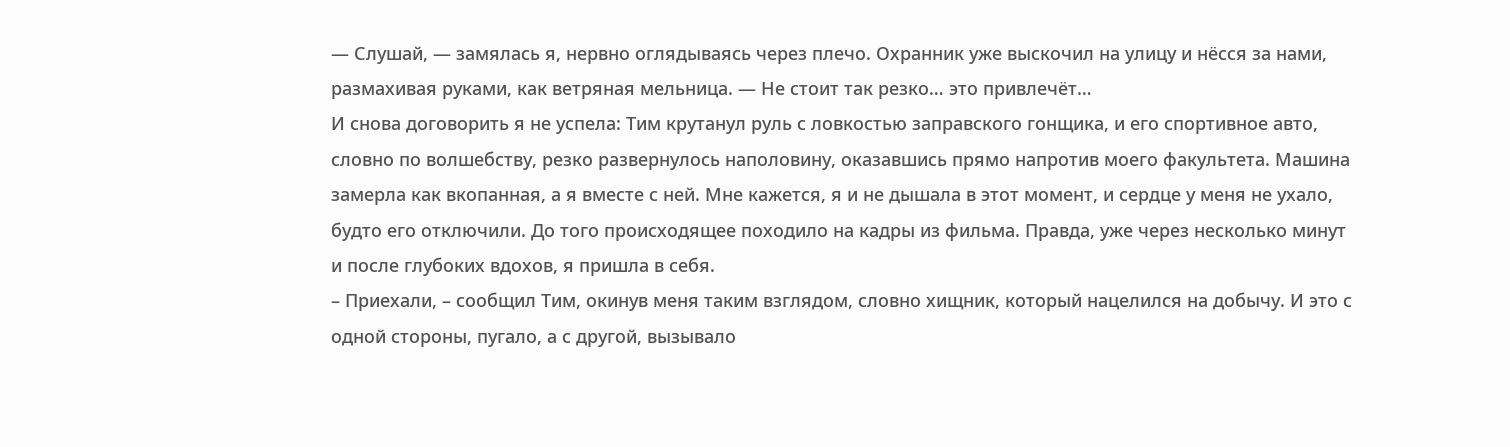— Слушай, — замялась я, нервно оглядываясь через плечо. Охранник уже выскочил на улицу и нёсся за нами, размахивая руками, как ветряная мельница. — Не стоит так резко… это привлечёт…
И снова договорить я не успела: Тим крутанул руль с ловкостью заправского гонщика, и его спортивное авто, словно по волшебству, резко развернулось наполовину, оказавшись прямо напротив моего факультета. Машина замерла как вкопанная, а я вместе с ней. Мне кажется, я и не дышала в этот момент, и сердце у меня не ухало, будто его отключили. До того происходящее походило на кадры из фильма. Правда, уже через несколько минут и после глубоких вдохов, я пришла в себя.
– Приехали, – сообщил Тим, окинув меня таким взглядом, словно хищник, который нацелился на добычу. И это с одной стороны, пугало, а с другой, вызывало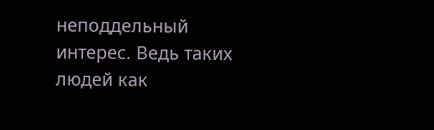неподдельный интерес. Ведь таких людей как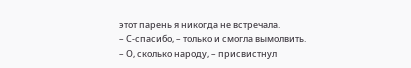этот парень я никогда не встречала.
– С-спасибо, – только и смогла вымолвить.
– О, сколько народу, – присвистнул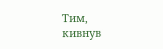Тим, кивнув